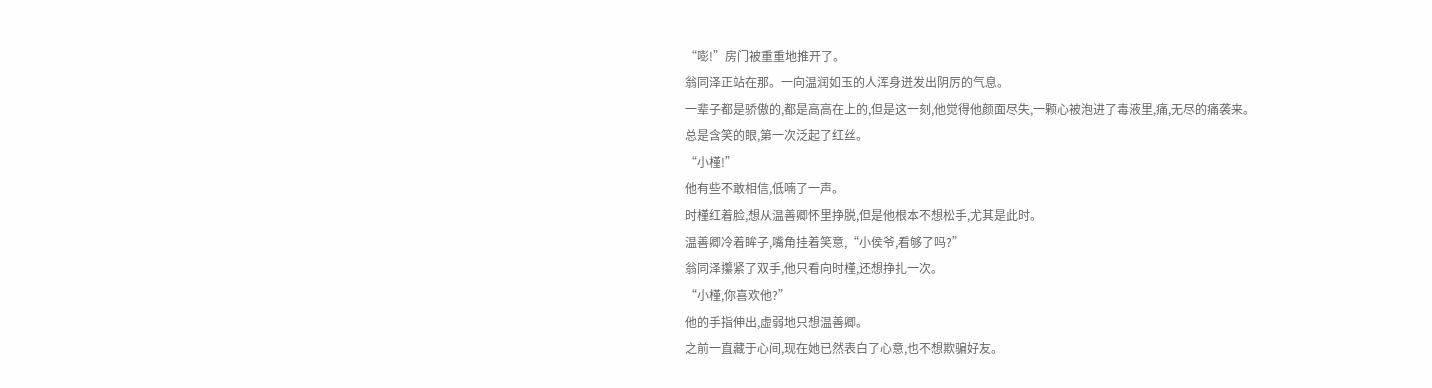“嘭!”房门被重重地推开了。
翁同泽正站在那。一向温润如玉的人浑身迸发出阴厉的气息。
一辈子都是骄傲的,都是高高在上的,但是这一刻,他觉得他颜面尽失,一颗心被泡进了毒液里,痛,无尽的痛袭来。
总是含笑的眼,第一次泛起了红丝。
“小槿!”
他有些不敢相信,低喃了一声。
时槿红着脸,想从温善卿怀里挣脱,但是他根本不想松手,尤其是此时。
温善卿冷着眸子,嘴角挂着笑意,“小侯爷,看够了吗?”
翁同泽攥紧了双手,他只看向时槿,还想挣扎一次。
“小槿,你喜欢他?”
他的手指伸出,虚弱地只想温善卿。
之前一直藏于心间,现在她已然表白了心意,也不想欺骗好友。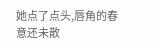她点了点头,唇角的春意还未散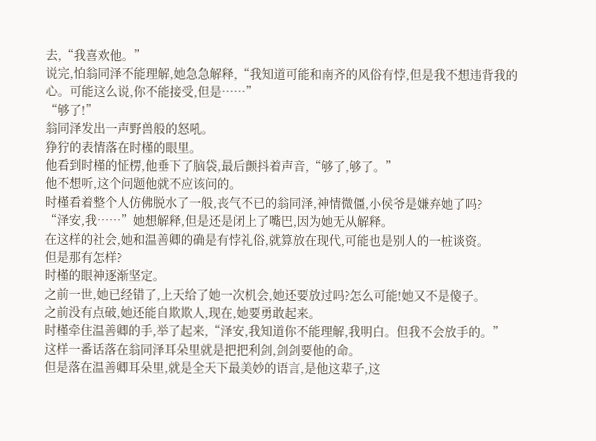去,“我喜欢他。”
说完,怕翁同泽不能理解,她急急解释,“我知道可能和南齐的风俗有悖,但是我不想违背我的心。可能这么说,你不能接受,但是……”
“够了!”
翁同泽发出一声野兽般的怒吼。
狰狞的表情落在时槿的眼里。
他看到时槿的怔楞,他垂下了脑袋,最后颤抖着声音,“够了,够了。”
他不想听,这个问题他就不应该问的。
时槿看着整个人仿佛脱水了一般,丧气不已的翁同泽,神情微僵,小侯爷是嫌弃她了吗?
“泽安,我……”她想解释,但是还是闭上了嘴巴,因为她无从解释。
在这样的社会,她和温善卿的确是有悖礼俗,就算放在现代,可能也是别人的一桩谈资。
但是那有怎样?
时槿的眼神逐渐坚定。
之前一世,她已经错了,上天给了她一次机会,她还要放过吗?怎么可能!她又不是傻子。
之前没有点破,她还能自欺欺人,现在,她要勇敢起来。
时槿牵住温善卿的手,举了起来,“泽安,我知道你不能理解,我明白。但我不会放手的。”
这样一番话落在翁同泽耳朵里就是把把利剑,剑剑要他的命。
但是落在温善卿耳朵里,就是全天下最美妙的语言,是他这辈子,这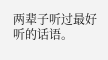两辈子听过最好听的话语。